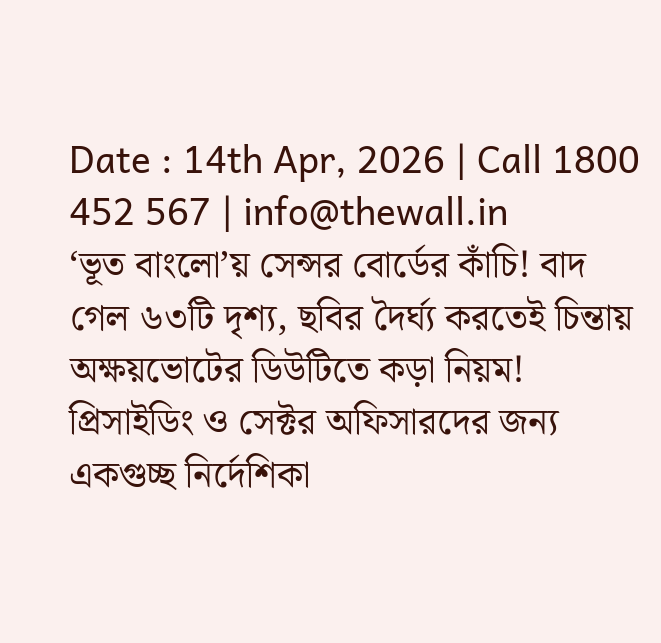Date : 14th Apr, 2026 | Call 1800 452 567 | info@thewall.in
‘ভূত বাংলো’য় সেন্সর বোর্ডের কাঁচি! বাদ গেল ৬৩টি দৃশ্য, ছবির দৈর্ঘ্য করতেই চিন্তায় অক্ষয়ভোটের ডিউটিতে কড়া নিয়ম! প্রিসাইডিং ও সেক্টর অফিসারদের জন্য একগুচ্ছ নির্দেশিকা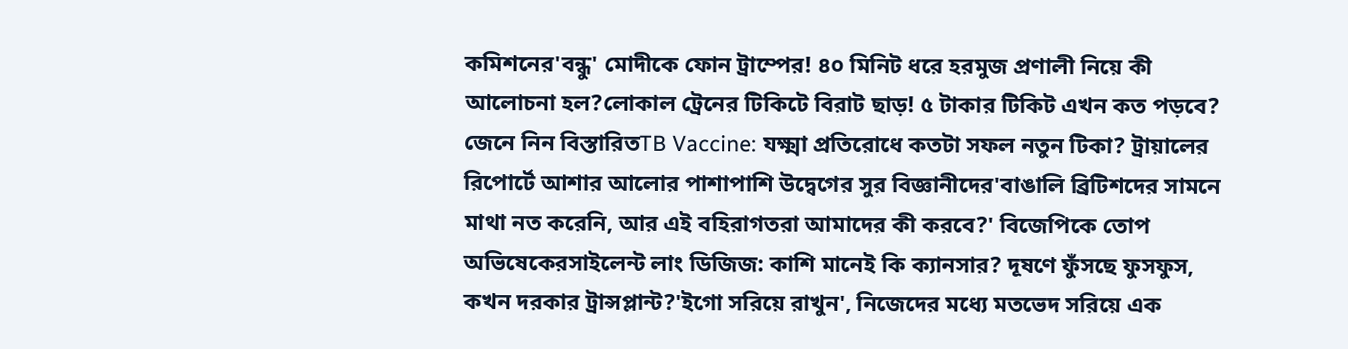কমিশনের'বন্ধু' মোদীকে ফোন ট্রাম্পের! ৪০ মিনিট ধরে হরমুজ প্রণালী নিয়ে কী আলোচনা হল?লোকাল ট্রেনের টিকিটে বিরাট ছাড়! ৫ টাকার টিকিট এখন কত পড়বে? জেনে নিন বিস্তারিতTB Vaccine: যক্ষ্মা প্রতিরোধে কতটা সফল নতুন টিকা? ট্রায়ালের রিপোর্টে আশার আলোর পাশাপাশি উদ্বেগের সুর বিজ্ঞানীদের'বাঙালি ব্রিটিশদের সামনে মাথা নত করেনি, আর এই বহিরাগতরা আমাদের কী করবে?' বিজেপিকে তোপ অভিষেকেরসাইলেন্ট লাং ডিজিজ: কাশি মানেই কি ক্যানসার? দূষণে ফুঁসছে ফুসফুস, কখন দরকার ট্রান্সপ্লান্ট?'ইগো সরিয়ে রাখুন', নিজেদের মধ্যে মতভেদ সরিয়ে এক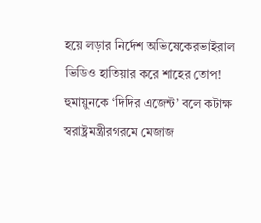হয়ে লড়ার নির্দেশ অভিষেকেরভাইরাল ভিডিও হাতিয়ার করে শাহের তোপ! হুমায়ুনকে ‘দিদির এজেন্ট’ বলে কটাক্ষ স্বরাষ্ট্রমন্ত্রীরগরমে মেজাজ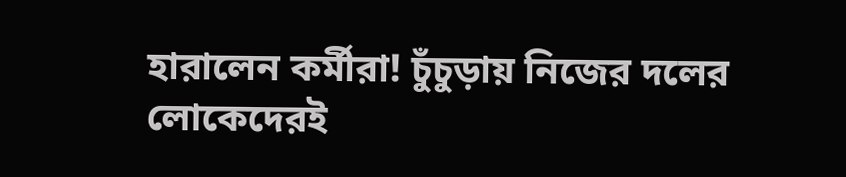হারালেন কর্মীরা! চুঁচুড়ায় নিজের দলের লোকেদেরই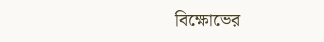বিক্ষোভের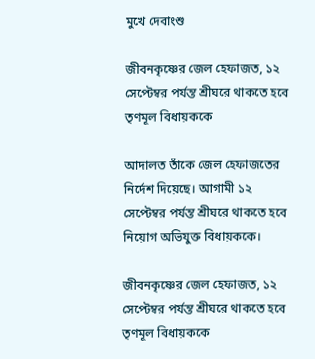মুখে দেবাংশু

জীবনকৃষ্ণের জেল হেফাজত, ১২ সেপ্টেম্বর পর্যন্ত শ্রীঘরে থাকতে হবে তৃণমূল বিধায়ককে

আদালত তাঁকে জেল হেফাজতের নির্দেশ দিয়েছে। আগামী ১২ সেপ্টেম্বর পর্যন্ত শ্রীঘরে থাকতে হবে নিয়োগ অভিযুক্ত বিধায়ককে।

জীবনকৃষ্ণের জেল হেফাজত, ১২ সেপ্টেম্বর পর্যন্ত শ্রীঘরে থাকতে হবে তৃণমূল বিধায়ককে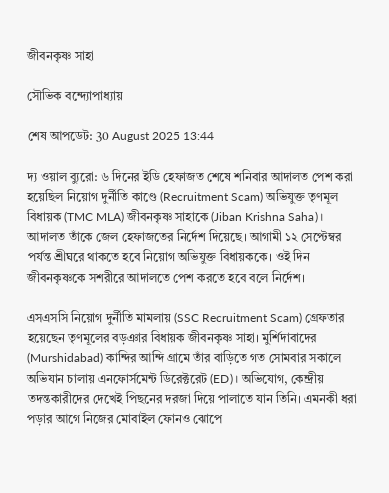জীবনকৃষ্ণ সাহা

সৌভিক বন্দ্যোপাধ্যায়

শেষ আপডেট: 30 August 2025 13:44

দ্য ওয়াল ব্যুরো: ৬ দিনের ইডি হেফাজত শেষে শনিবার আদালত পেশ করা হয়েছিল নিয়োগ দুর্নীতি কাণ্ডে (Recruitment Scam) অভিযুক্ত তৃণমূল বিধায়ক (TMC MLA) জীবনকৃষ্ণ সাহাকে (Jiban Krishna Saha)। আদালত তাঁকে জেল হেফাজতের নির্দেশ দিয়েছে। আগামী ১২ সেপ্টেম্বর পর্যন্ত শ্রীঘরে থাকতে হবে নিয়োগ অভিযুক্ত বিধায়ককে। ওই দিন জীবনকৃষ্ণকে সশরীরে আদালতে পেশ করতে হবে বলে নির্দেশ।

এসএসসি নিয়োগ দুর্নীতি মামলায় (SSC Recruitment Scam) গ্রেফতার হয়েছেন তৃণমূলের বড়ঞার বিধায়ক জীবনকৃষ্ণ সাহা। মুর্শিদাবাদের (Murshidabad) কান্দির আন্দি গ্রামে তাঁর বাড়িতে গত সোমবার সকালে অভিযান চালায় এনফোর্সমেন্ট ডিরেক্টরেট (ED)। অভিযোগ, কেন্দ্রীয় তদন্তকারীদের দেখেই পিছনের দরজা দিয়ে পালাতে যান তিনি। এমনকী ধরা পড়ার আগে নিজের মোবাইল ফোনও ঝোপে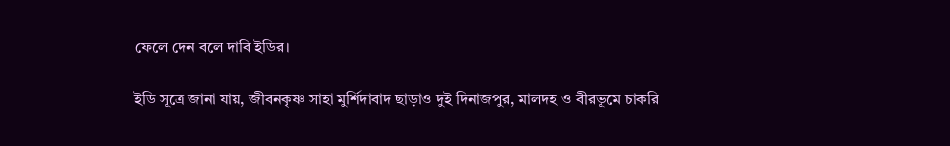ফেলে দেন বলে দাবি ইডির।

ইডি সূত্রে জানা যায়, জীবনকৃষ্ণ সাহা মুর্শিদাবাদ ছাড়াও দুই দিনাজপুর, মালদহ ও বীরভূমে চাকরি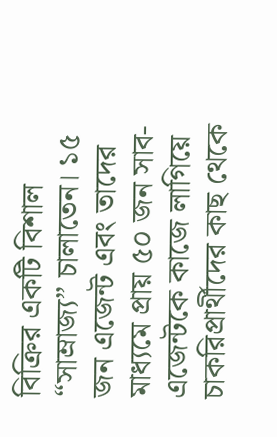বিক্রির একটি বিশাল “সাম্রাজ্য” চালাতেন। ১৫ জন এজেন্ট এবং তাদের মাধ্যমে প্রায় ৫০ জন সাব-এজেন্টকে কাজে লাগিয়ে চাকরিপ্রার্থীদের কাছ থেকে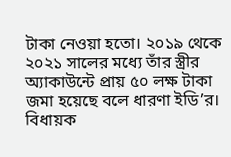টাকা নেওয়া হতো। ২০১৯ থেকে ২০২১ সালের মধ্যে তাঁর স্ত্রীর অ্যাকাউন্টে প্রায় ৫০ লক্ষ টাকা জমা হয়েছে বলে ধারণা ইডি’র। বিধায়ক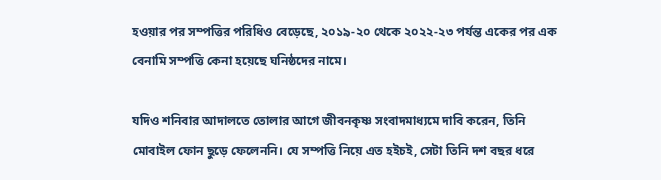হওয়ার পর সম্পত্তির পরিধিও বেড়েছে, ২০১৯-২০ থেকে ২০২২-২৩ পর্যন্ত একের পর এক বেনামি সম্পত্তি কেনা হয়েছে ঘনিষ্ঠদের নামে।

যদিও শনিবার আদালতে তোলার আগে জীবনকৃষ্ণ সংবাদমাধ্যমে দাবি করেন, তিনি মোবাইল ফোন ছুড়ে ফেলেননি। যে সম্পত্তি নিয়ে এত হইচই, সেটা তিনি দশ বছর ধরে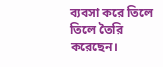ব্যবসা করে তিলে তিলে তৈরি করেছেন।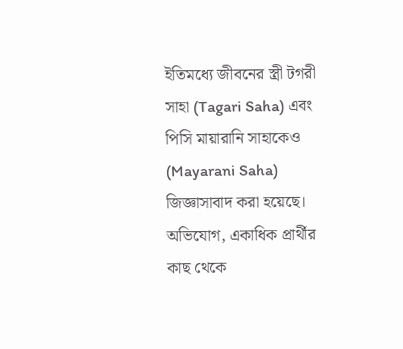ইতিমধ্যে জীবনের স্ত্রী টগরী সাহা (Tagari Saha) এবং পিসি মায়ারানি সাহাকেও (Mayarani Saha) জিজ্ঞাসাবাদ করা হয়েছে। অভিযোগ, একাধিক প্রার্থীর কাছ থেকে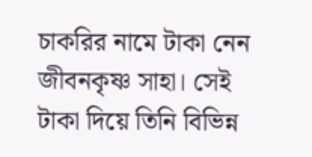চাকরির নামে টাকা নেন জীবনকৃষ্ণ সাহা। সেই টাকা দিয়ে তিনি বিভিন্ন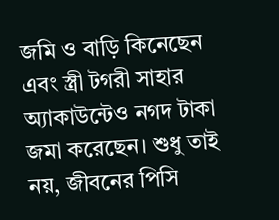জমি ও বাড়ি কিনেছেন এবং স্ত্রী টগরী সাহার অ্যাকাউন্টেও নগদ টাকা জমা করেছেন। শুধু তাই নয়, জীবনের পিসি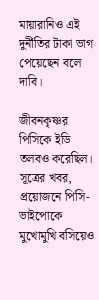মায়ারানিও এই দুর্নীতির টাকা ভাগ পেয়েছেন বলে দাবি।

জীবনকৃষ্ণর পিসিকে ইডি তলবও করেছিল। সূত্রের খবর, প্রয়োজনে পিসি-ভাইপোকে মুখোমুখি বসিয়েও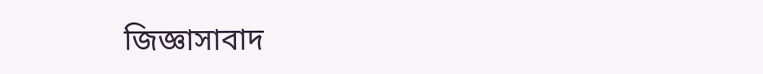জিজ্ঞাসাবাদ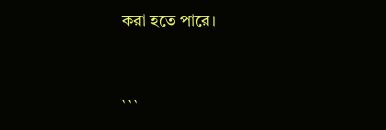করা হতে পারে।


```